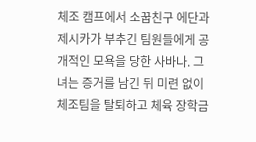체조 캠프에서 소꿉친구 에단과 제시카가 부추긴 팀원들에게 공개적인 모욕을 당한 사바나. 그녀는 증거를 남긴 뒤 미련 없이 체조팀을 탈퇴하고 체육 장학금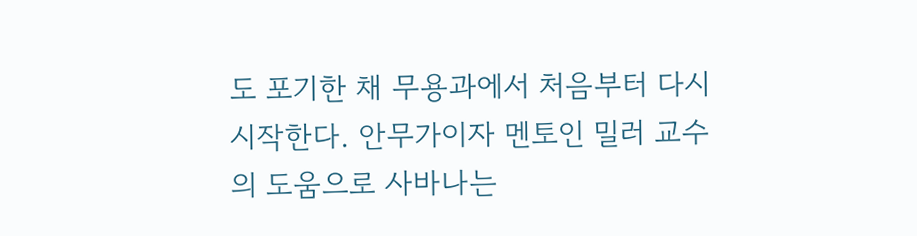도 포기한 채 무용과에서 처음부터 다시 시작한다. 안무가이자 멘토인 밀러 교수의 도움으로 사바나는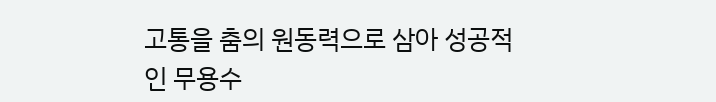고통을 춤의 원동력으로 삼아 성공적인 무용수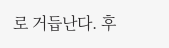로 거듭난다. 후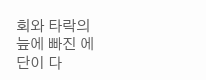회와 타락의 늪에 빠진 에단이 다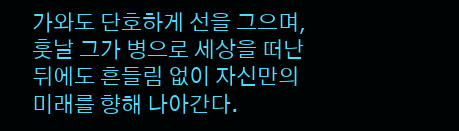가와도 단호하게 선을 그으며, 훗날 그가 병으로 세상을 떠난 뒤에도 흔들림 없이 자신만의 미래를 향해 나아간다.